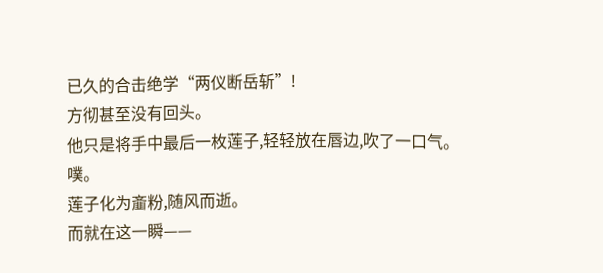已久的合击绝学“两仪断岳斩”!
方彻甚至没有回头。
他只是将手中最后一枚莲子,轻轻放在唇边,吹了一口气。
噗。
莲子化为齑粉,随风而逝。
而就在这一瞬——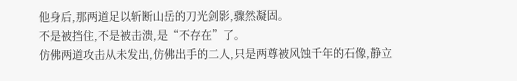他身后,那两道足以斩断山岳的刀光剑影,骤然凝固。
不是被挡住,不是被击溃,是“不存在”了。
仿佛两道攻击从未发出,仿佛出手的二人,只是两尊被风蚀千年的石像,静立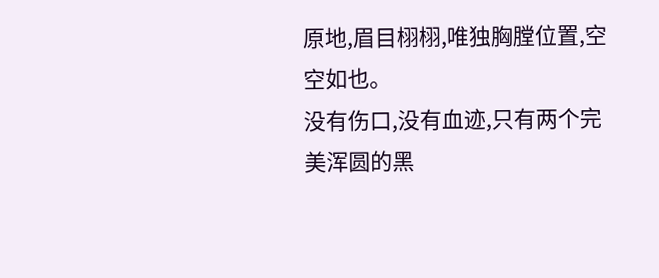原地,眉目栩栩,唯独胸膛位置,空空如也。
没有伤口,没有血迹,只有两个完美浑圆的黑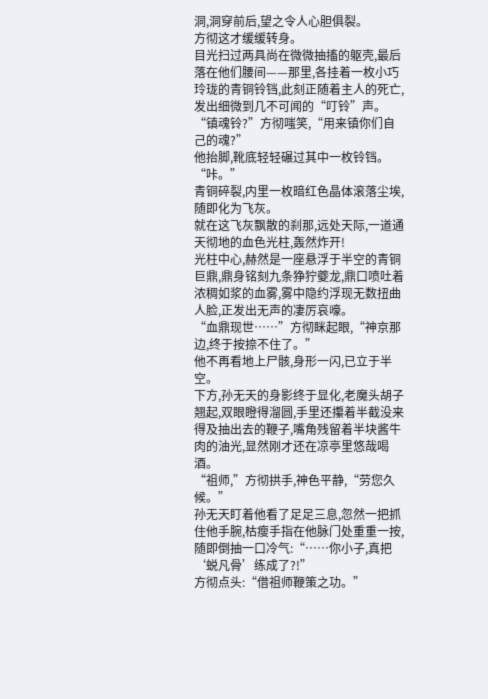洞,洞穿前后,望之令人心胆俱裂。
方彻这才缓缓转身。
目光扫过两具尚在微微抽搐的躯壳,最后落在他们腰间——那里,各挂着一枚小巧玲珑的青铜铃铛,此刻正随着主人的死亡,发出细微到几不可闻的“叮铃”声。
“镇魂铃?”方彻嗤笑,“用来镇你们自己的魂?”
他抬脚,靴底轻轻碾过其中一枚铃铛。
“咔。”
青铜碎裂,内里一枚暗红色晶体滚落尘埃,随即化为飞灰。
就在这飞灰飘散的刹那,远处天际,一道通天彻地的血色光柱,轰然炸开!
光柱中心,赫然是一座悬浮于半空的青铜巨鼎,鼎身铭刻九条狰狞夔龙,鼎口喷吐着浓稠如浆的血雾,雾中隐约浮现无数扭曲人脸,正发出无声的凄厉哀嚎。
“血鼎现世……”方彻眯起眼,“神京那边,终于按捺不住了。”
他不再看地上尸骸,身形一闪,已立于半空。
下方,孙无天的身影终于显化,老魔头胡子翘起,双眼瞪得溜圆,手里还攥着半截没来得及抽出去的鞭子,嘴角残留着半块酱牛肉的油光,显然刚才还在凉亭里悠哉喝酒。
“祖师,”方彻拱手,神色平静,“劳您久候。”
孙无天盯着他看了足足三息,忽然一把抓住他手腕,枯瘦手指在他脉门处重重一按,随即倒抽一口冷气:“……你小子,真把‘蜕凡骨’练成了?!”
方彻点头:“借祖师鞭策之功。”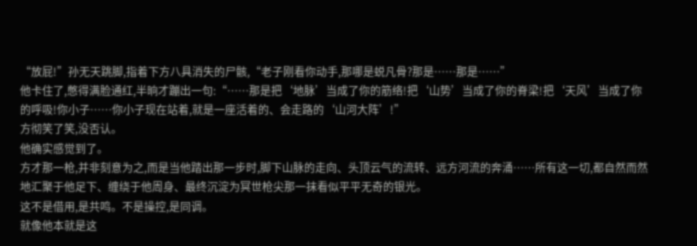“放屁!”孙无天跳脚,指着下方八具消失的尸骸,“老子刚看你动手,那哪是蜕凡骨?那是……那是……”
他卡住了,憋得满脸通红,半晌才蹦出一句:“……那是把‘地脉’当成了你的筋络!把‘山势’当成了你的脊梁!把‘天风’当成了你的呼吸!你小子……你小子现在站着,就是一座活着的、会走路的‘山河大阵’!”
方彻笑了笑,没否认。
他确实感觉到了。
方才那一枪,并非刻意为之,而是当他踏出那一步时,脚下山脉的走向、头顶云气的流转、远方河流的奔涌……所有这一切,都自然而然地汇聚于他足下、缠绕于他周身、最终沉淀为冥世枪尖那一抹看似平平无奇的银光。
这不是借用,是共鸣。不是操控,是同调。
就像他本就是这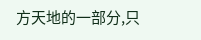方天地的一部分,只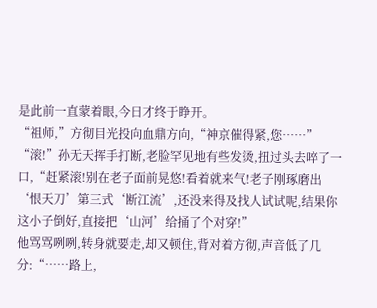是此前一直蒙着眼,今日才终于睁开。
“祖师,”方彻目光投向血鼎方向,“神京催得紧,您……”
“滚!”孙无天挥手打断,老脸罕见地有些发烫,扭过头去啐了一口,“赶紧滚!别在老子面前晃悠!看着就来气!老子刚琢磨出‘恨天刀’第三式‘断江流’,还没来得及找人试试呢,结果你这小子倒好,直接把‘山河’给捅了个对穿!”
他骂骂咧咧,转身就要走,却又顿住,背对着方彻,声音低了几分:“……路上,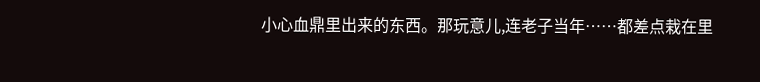小心血鼎里出来的东西。那玩意儿,连老子当年……都差点栽在里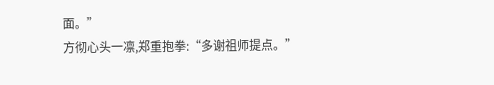面。”
方彻心头一凛,郑重抱拳:“多谢祖师提点。”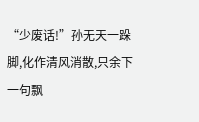“少废话!”孙无天一跺脚,化作清风消散,只余下一句飘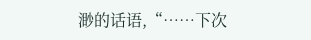渺的话语,“……下次